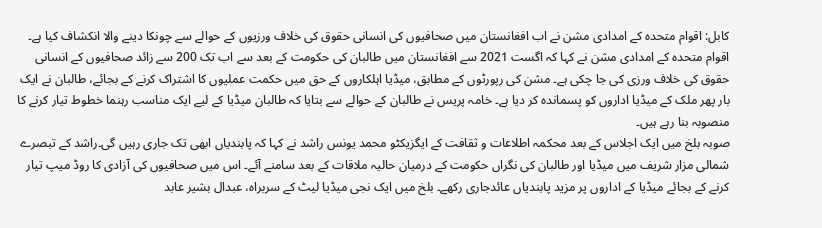کابل: اقوام متحدہ کے امدادی مشن نے اب افغانستان میں صحافیوں کی انسانی حقوق کی خلاف ورزیوں کے حوالے سے چونکا دینے والا انکشاف کیا ہے۔ اقوام متحدہ کے امدادی مشن نے کہا کہ اگست 2021 سے افغانستان میں طالبان کی حکومت کے بعد سے اب تک 200 سے زائد صحافیوں کے انسانی حقوق کی خلاف ورزی کی جا چکی ہے۔ مشن کی رپورٹوں کے مطابق، میڈیا اہلکاروں کے حق میں حکمت عملیوں کا اشتراک کرنے کے بجائے، طالبان نے ایک بار پھر ملک کے میڈیا اداروں کو پسماندہ کر دیا ہے۔ خامہ پریس نے طالبان کے حوالے سے بتایا کہ طالبان میڈیا کے لیے ایک مناسب رہنما خطوط تیار کرنے کا منصوبہ بنا رہے ہیں۔
صوبہ بلخ میں ایک اجلاس کے بعد محکمہ اطلاعات و ثقافت کے ایگزیکٹو محمد یونس راشد نے کہا کہ پابندیاں ابھی تک جاری رہیں گی۔راشد کے تبصرے شمالی مزار شریف میں میڈیا اور طالبان کی نگراں حکومت کے درمیان حالیہ ملاقات کے بعد سامنے آئے۔ اس میں صحافیوں کی آزادی کا روڈ میپ تیار کرنے کے بجائے میڈیا کے اداروں پر مزید پابندیاں عائدجاری رکھے۔ بلخ میں ایک نجی میڈیا لیٹ کے سربراہ، عبدال بشیر عابد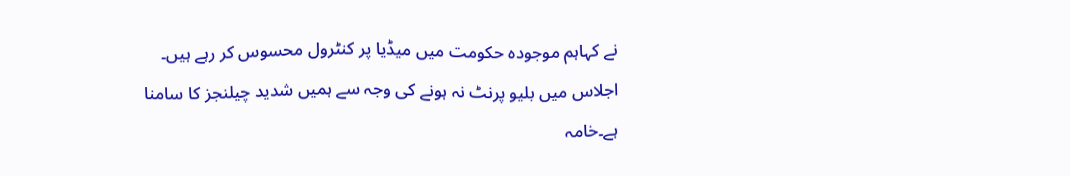نے کہاہم موجودہ حکومت میں میڈیا پر کنٹرول محسوس کر رہے ہیں۔
اجلاس میں بلیو پرنٹ نہ ہونے کی وجہ سے ہمیں شدید چیلنجز کا سامنا ہے۔خامہ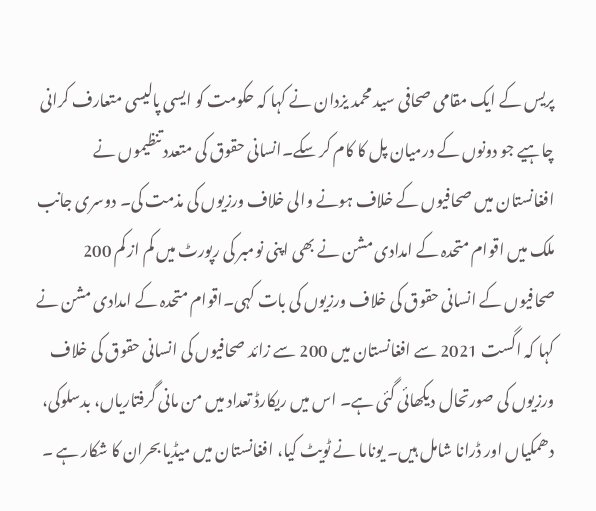پریس کے ایک مقامی صحافی سید محمد یزدان نے کہا کہ حکومت کو ایسی پالیسی متعارف کرانی چاہیے جو دونوں کے درمیان پل کا کام کر سکے۔انسانی حقوق کی متعدد تنظیموں نے افغانستان میں صحافیوں کے خلاف ہونے والی خلاف ورزیوں کی مذمت کی۔ دوسری جانب ملک میں اقوام متحدہ کے امدادی مشن نے بھی اپنی نومبر کی رپورٹ میں کم از کم 200 صحافیوں کے انسانی حقوق کی خلاف ورزیوں کی بات کہی۔اقوام متحدہ کے امدادی مشن نے کہا کہ اگست 2021 سے افغانستان میں 200 سے زائد صحافیوں کی انسانی حقوق کی خلاف ورزیوں کی صورتحال دیکھائی گئی ہے۔ اس میں ریکارڈ تعداد میں من مانی گرفتاریاں، بدسلوکی، دھمکیاں اور ڈرانا شامل ہیں۔ یوناما نے ٹویٹ کیا، افغانستان میں میڈیا بحران کا شکار ہے ۔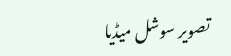تصویر سوشل میڈیا